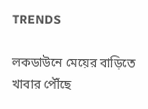TRENDS

লকডাউনে মেয়ের বাড়িতে খাবার পৌঁছে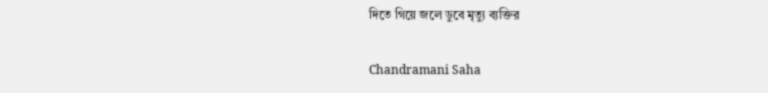দিতে গিয়ে জলে ডুবে মৃত্যু ব্যক্তির

Chandramani Saha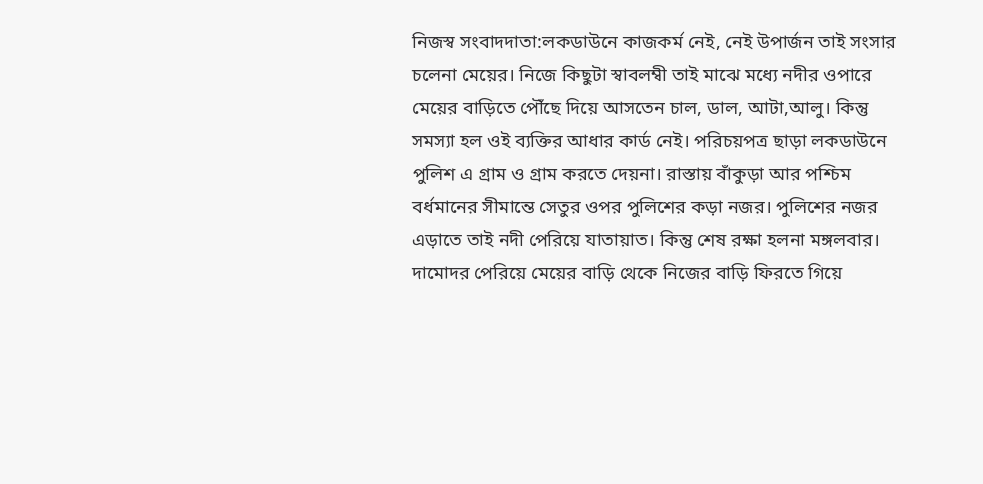নিজস্ব সংবাদদাতা:লকডাউনে কাজকর্ম নেই, নেই উপার্জন তাই সংসার চলেনা মেয়ের। নিজে কিছুটা স্বাবলম্বী তাই মাঝে মধ্যে নদীর ওপারে মেয়ের বাড়িতে পৌঁছে দিয়ে আসতেন চাল, ডাল, আটা,আলু। কিন্তু সমস্যা হল ওই ব্যক্তির আধার কার্ড নেই। পরিচয়পত্র ছাড়া লকডাউনে পুলিশ এ গ্রাম ও গ্রাম করতে দেয়না। রাস্তায় বাঁকুড়া আর পশ্চিম বর্ধমানের সীমান্তে সেতুর ওপর পুলিশের কড়া নজর। পুলিশের নজর এড়াতে তাই নদী পেরিয়ে যাতায়াত। কিন্তু শেষ রক্ষা হলনা মঙ্গলবার। দামোদর পেরিয়ে মেয়ের বাড়ি থেকে নিজের বাড়ি ফিরতে গিয়ে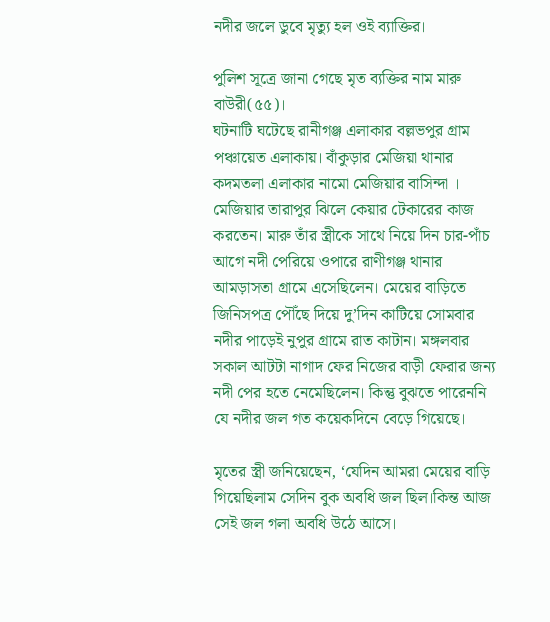নদীর জলে ডুবে মৃত্যু হল ওই ব্যাক্তির।

পুলিশ সূত্রে জানা গেছে মৃত ব্যক্তির নাম মারু বাউরী(৫৫)।
ঘটনাটি ঘটেছে রানীগঞ্জ এলাকার বল্লভপুর গ্রাম পঞ্চায়েত এলাকায়। বাঁকুড়ার মেজিয়া থানার কদমতলা এলাকার নামো মেজিয়ার বাসিন্দা । মেজিয়ার তারাপুর ঝিলে কেয়ার টেকারের কাজ করতেন। মারু তাঁর স্ত্রীকে সাথে নিয়ে দিন চার-পাঁচ আগে নদী পেরিয়ে ওপারে রাণীগঞ্জ থানার আমড়াসতা গ্রামে এসেছিলেন। মেয়ের বাড়িতে জিনিসপত্র পৌঁছে দিয়ে দু’দিন কাটিয়ে সোমবার নদীর পাড়েই নুপুর গ্রামে রাত কাটান। মঙ্গলবার সকাল আটটা নাগাদ ফের নিজের বাড়ী ফেরার জন্য নদী পের হতে নেমেছিলেন। কিন্তু বুঝতে পারেননি যে নদীর জল গত কয়েকদিনে বেড়ে গিয়েছে।

মৃতের স্ত্রী জনিয়েছেন, ‘যেদিন আমরা মেয়ের বাড়ি গিয়েছিলাম সেদিন বুক অবধি জল ছিল।কিন্ত আজ সেই জল গলা অবধি উঠে আসে।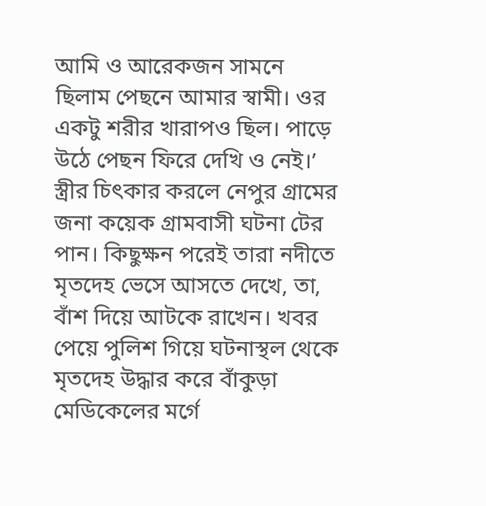আমি ও আরেকজন সামনে ছিলাম পেছনে আমার স্বামী। ওর একটু শরীর খারাপও ছিল। পাড়ে উঠে পেছন ফিরে দেখি ও নেই।’ স্ত্রীর চিৎকার করলে নেপুর গ্রামের জনা কয়েক গ্রামবাসী ঘটনা টের পান। কিছুক্ষন পরেই তারা নদীতে মৃতদেহ ভেসে আসতে দেখে, তা, বাঁশ দিয়ে আটকে রাখেন। খবর পেয়ে পুলিশ গিয়ে ঘটনাস্থল থেকে মৃতদেহ উদ্ধার করে বাঁকুড়া মেডিকেলের মর্গে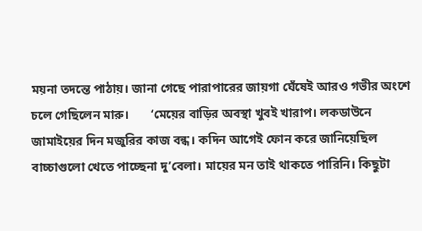ময়না তদন্তে পাঠায়। জানা গেছে পারাপারের জায়গা ঘেঁষেই আরও গভীর অংশে চলে গেছিলেন মারু।       ‘মেয়ের বাড়ির অবস্থা খুবই খারাপ। লকডাউনে জামাইয়ের দিন মজুরির কাজ বন্ধ। কদিন আগেই ফোন করে জানিয়েছিল বাচ্চাগুলো খেতে পাচ্ছেনা দু’বেলা। মায়ের মন তাই থাকতে পারিনি। কিছুটা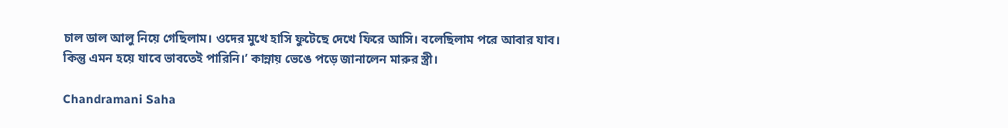চাল ডাল আলু নিয়ে গেছিলাম। ওদের মুখে হাসি ফুটেছে দেখে ফিরে আসি। বলেছিলাম পরে আবার যাব। কিন্তু এমন হয়ে যাবে ভাবতেই পারিনি।’ কান্নায় ভেঙে পড়ে জানালেন মারুর স্ত্রী।

Chandramani Saha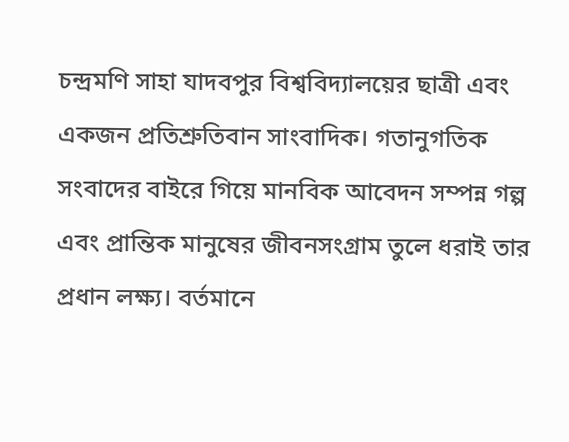চন্দ্রমণি সাহা যাদবপুর বিশ্ববিদ্যালয়ের ছাত্রী এবং একজন প্রতিশ্রুতিবান সাংবাদিক। গতানুগতিক সংবাদের বাইরে গিয়ে মানবিক আবেদন সম্পন্ন গল্প এবং প্রান্তিক মানুষের জীবনসংগ্রাম তুলে ধরাই তার প্রধান লক্ষ্য। বর্তমানে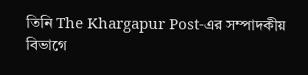তিনি The Khargapur Post-এর সম্পাদকীয় বিভাগে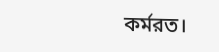কর্মরত।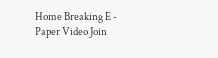Home Breaking E - Paper Video Join